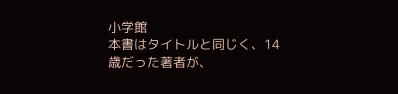小学館
本書はタイトルと同じく、14歳だった著者が、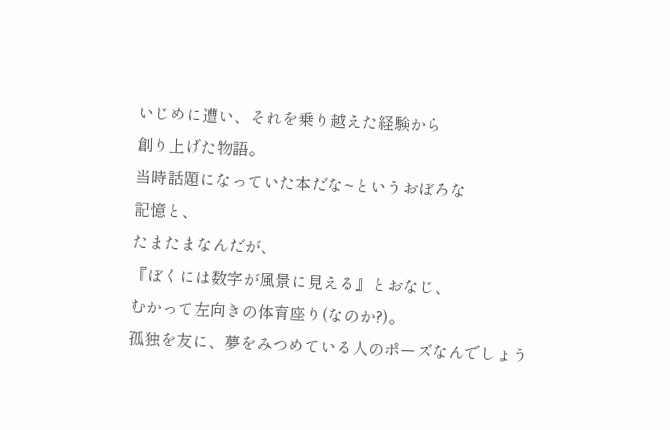いじめに遭い、それを乗り越えた経験から
創り上げた物語。
当時話題になっていた本だな~というおぼろな
記憶と、
たまたまなんだが、
『ぼくには数字が風景に見える』とおなじ、
むかって左向きの体育座り(なのか?)。
孤独を友に、夢をみつめている人のポーズなんでしょう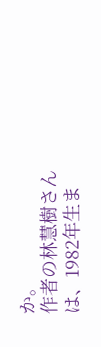か。
作者の林慧樹さんは、1982年生ま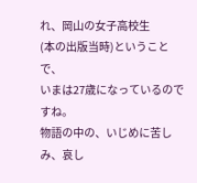れ、岡山の女子高校生
(本の出版当時)ということで、
いまは27歳になっているのですね。
物語の中の、いじめに苦しみ、哀し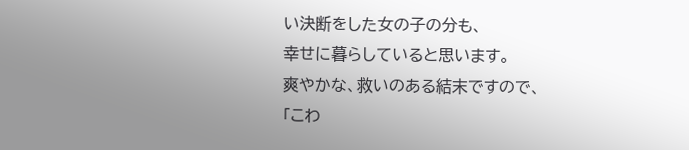い決断をした女の子の分も、
幸せに暮らしていると思います。
爽やかな、救いのある結末ですので、
「こわ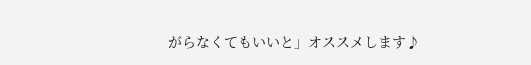がらなくてもいいと」オススメします♪